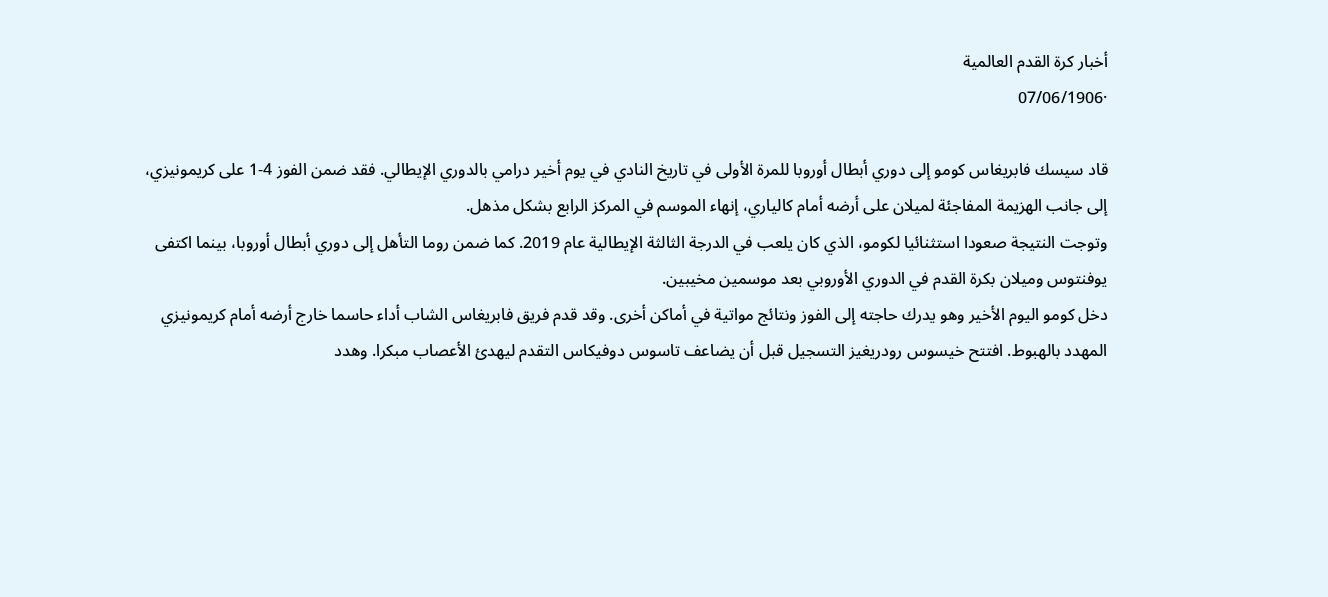أخبار كرة القدم العالمية
·07/06/1906

قاد سيسك فابريغاس كومو إلى دوري أبطال أوروبا للمرة الأولى في تاريخ النادي في يوم أخير درامي بالدوري الإيطالي. فقد ضمن الفوز 4-1 على كريمونيزي، إلى جانب الهزيمة المفاجئة لميلان على أرضه أمام كالياري، إنهاء الموسم في المركز الرابع بشكل مذهل.
وتوجت النتيجة صعودا استثنائيا لكومو، الذي كان يلعب في الدرجة الثالثة الإيطالية عام 2019. كما ضمن روما التأهل إلى دوري أبطال أوروبا، بينما اكتفى يوفنتوس وميلان بكرة القدم في الدوري الأوروبي بعد موسمين مخيبين.
دخل كومو اليوم الأخير وهو يدرك حاجته إلى الفوز ونتائج مواتية في أماكن أخرى. وقد قدم فريق فابريغاس الشاب أداء حاسما خارج أرضه أمام كريمونيزي المهدد بالهبوط. افتتح خيسوس رودريغيز التسجيل قبل أن يضاعف تاسوس دوفيكاس التقدم ليهدئ الأعصاب مبكرا. وهدد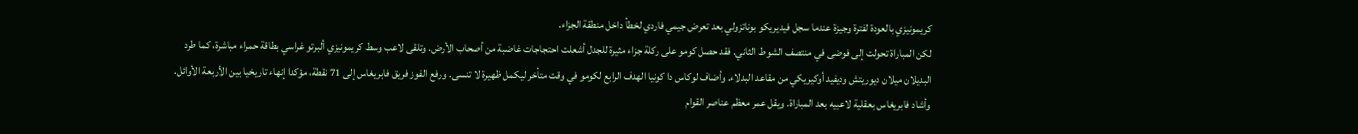كريمونيزي بالعودة لفترة وجيزة عندما سجل فيديريكو بوناتزولي بعد تعرض جيمي فاردي لخطأ داخل منطقة الجزاء.
لكن المباراة تحولت إلى فوضى في منتصف الشوط الثاني. فقد حصل كومو على ركلة جزاء مثيرة للجدل أشعلت احتجاجات غاضبة من أصحاب الأرض. وتلقى لاعب وسط كريمونيزي ألبرتو غراسي بطاقة حمراء مباشرة، كما طرد البديلان ميلان ديوريتش وديفيد أوكيريكي من مقاعد البدلاء. وأضاف لوكاس دا كونيا الهدف الرابع لكومو في وقت متأخر ليكمل ظهيرة لا تنسى. ورفع الفوز فريق فابريغاس إلى 71 نقطة، مؤكدا إنهاء تاريخيا بين الأربعة الأوائل.
وأشاد فابريغاس بعقلية لاعبيه بعد المباراة. ويقل عمر معظم عناصر القوام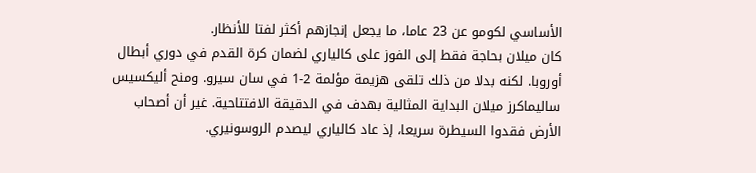الأساسي لكومو عن 23 عاما، ما يجعل إنجازهم أكثر لفتا للأنظار.
كان ميلان بحاجة فقط إلى الفوز على كالياري لضمان كرة القدم في دوري أبطال أوروبا. لكنه بدلا من ذلك تلقى هزيمة مؤلمة 2-1 في سان سيرو. ومنح أليكسيس ساليماكرز ميلان البداية المثالية بهدف في الدقيقة الافتتاحية. غير أن أصحاب الأرض فقدوا السيطرة سريعا، إذ عاد كالياري ليصدم الروسونيري.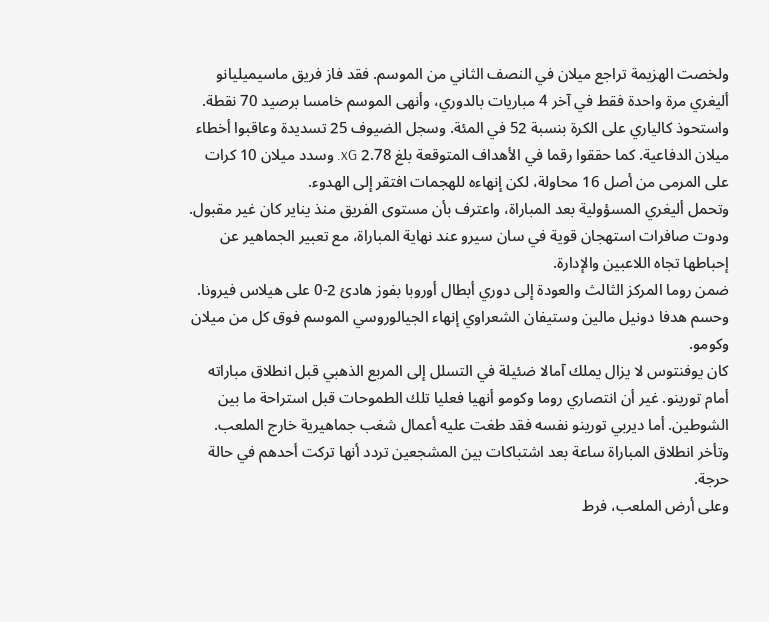ولخصت الهزيمة تراجع ميلان في النصف الثاني من الموسم. فقد فاز فريق ماسيميليانو أليغري مرة واحدة فقط في آخر 4 مباريات بالدوري، وأنهى الموسم خامسا برصيد 70 نقطة.
واستحوذ كالياري على الكرة بنسبة 52 في المئة. وسجل الضيوف 25 تسديدة وعاقبوا أخطاء ميلان الدفاعية. كما حققوا رقما في الأهداف المتوقعة بلغ 2.78 xG. وسدد ميلان 10 كرات على المرمى من أصل 16 محاولة، لكن إنهاءه للهجمات افتقر إلى الهدوء.
وتحمل أليغري المسؤولية بعد المباراة، واعترف بأن مستوى الفريق منذ يناير كان غير مقبول. ودوت صافرات استهجان قوية في سان سيرو عند نهاية المباراة، مع تعبير الجماهير عن إحباطها تجاه اللاعبين والإدارة.
ضمن روما المركز الثالث والعودة إلى دوري أبطال أوروبا بفوز هادئ 2-0 على هيلاس فيرونا. وحسم هدفا دونيل مالين وستيفان الشعراوي إنهاء الجيالوروسي الموسم فوق كل من ميلان وكومو.
كان يوفنتوس لا يزال يملك آمالا ضئيلة في التسلل إلى المربع الذهبي قبل انطلاق مباراته أمام تورينو. غير أن انتصاري روما وكومو أنهيا فعليا تلك الطموحات قبل استراحة ما بين الشوطين. أما ديربي تورينو نفسه فقد طغت عليه أعمال شغب جماهيرية خارج الملعب. وتأخر انطلاق المباراة ساعة بعد اشتباكات بين المشجعين تردد أنها تركت أحدهم في حالة حرجة.
وعلى أرض الملعب، فرط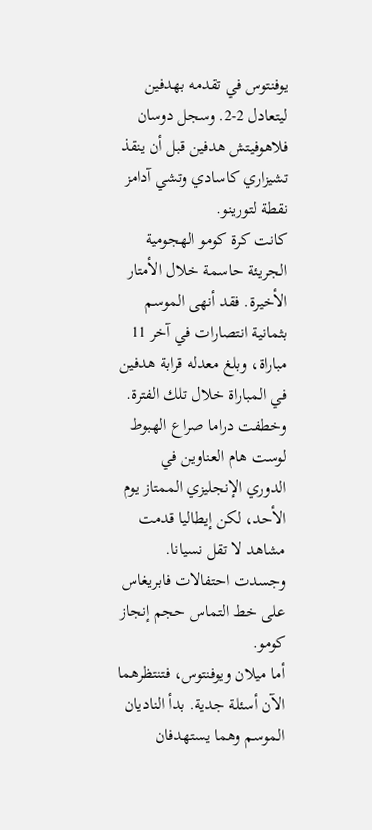يوفنتوس في تقدمه بهدفين ليتعادل 2-2. وسجل دوسان فلاهوفيتش هدفين قبل أن ينقذ تشيزاري كاسادي وتشي آدامز نقطة لتورينو.
كانت كرة كومو الهجومية الجريئة حاسمة خلال الأمتار الأخيرة. فقد أنهى الموسم بثمانية انتصارات في آخر 11 مباراة، وبلغ معدله قرابة هدفين في المباراة خلال تلك الفترة. وخطفت دراما صراع الهبوط لوست هام العناوين في الدوري الإنجليزي الممتاز يوم الأحد، لكن إيطاليا قدمت مشاهد لا تقل نسيانا. وجسدت احتفالات فابريغاس على خط التماس حجم إنجاز كومو.
أما ميلان ويوفنتوس، فتنتظرهما الآن أسئلة جدية. بدأ الناديان الموسم وهما يستهدفان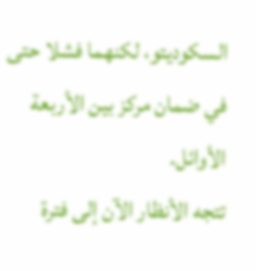السكوديتو، لكنهما فشلا حتى في ضمان مركز بين الأربعة الأوائل.
تتجه الأنظار الآن إلى فترة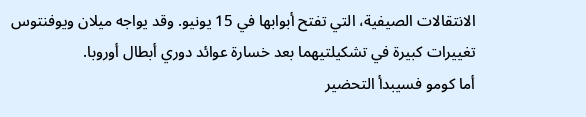الانتقالات الصيفية، التي تفتح أبوابها في 15 يونيو. وقد يواجه ميلان ويوفنتوس تغييرات كبيرة في تشكيلتيهما بعد خسارة عوائد دوري أبطال أوروبا.
أما كومو فسيبدأ التحضير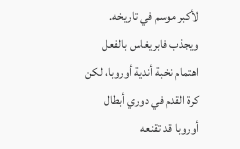لأكبر موسم في تاريخه. ويجذب فابريغاس بالفعل اهتمام نخبة أندية أوروبا، لكن كرة القدم في دوري أبطال أوروبا قد تقنعه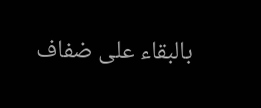بالبقاء على ضفاف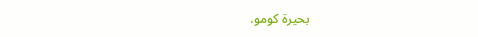بحيرة كومو.